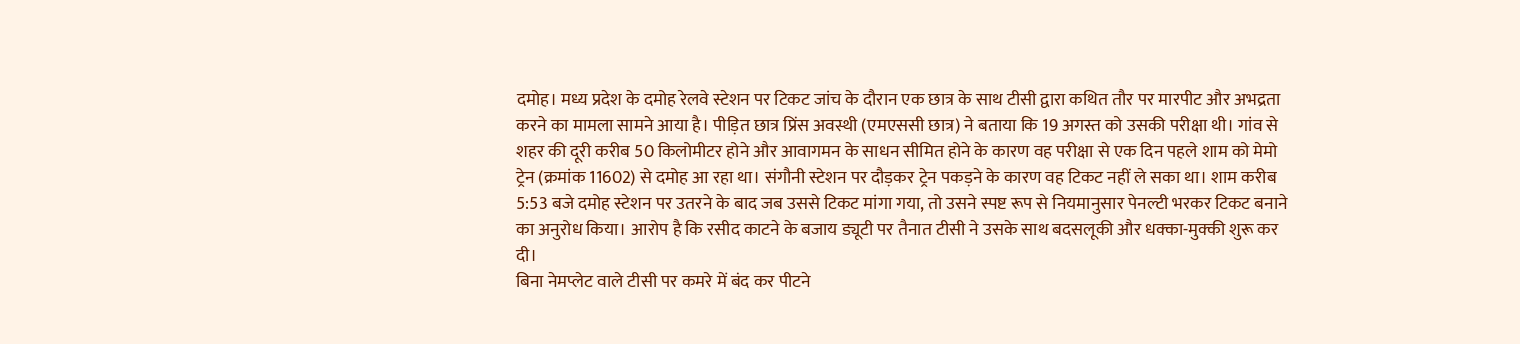दमोह। मध्य प्रदेश के दमोह रेलवे स्टेशन पर टिकट जांच के दौरान एक छात्र के साथ टीसी द्वारा कथित तौर पर मारपीट और अभद्रता करने का मामला सामने आया है। पीड़ित छात्र प्रिंस अवस्थी (एमएससी छात्र) ने बताया कि 19 अगस्त को उसकी परीक्षा थी। गांव से शहर की दूरी करीब 50 किलोमीटर होने और आवागमन के साधन सीमित होने के कारण वह परीक्षा से एक दिन पहले शाम को मेमो ट्रेन (क्रमांक 11602) से दमोह आ रहा था। संगौनी स्टेशन पर दौड़कर ट्रेन पकड़ने के कारण वह टिकट नहीं ले सका था। शाम करीब 5:53 बजे दमोह स्टेशन पर उतरने के बाद जब उससे टिकट मांगा गया, तो उसने स्पष्ट रूप से नियमानुसार पेनल्टी भरकर टिकट बनाने का अनुरोध किया। आरोप है कि रसीद काटने के बजाय ड्यूटी पर तैनात टीसी ने उसके साथ बदसलूकी और धक्का-मुक्की शुरू कर दी।
बिना नेमप्लेट वाले टीसी पर कमरे में बंद कर पीटने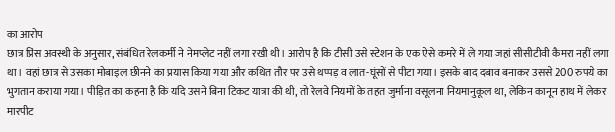का आरोप
छात्र प्रिंस अवस्थी के अनुसार, संबंधित रेलकर्मी ने नेमप्लेट नहीं लगा रखी थी। आरोप है कि टीसी उसे स्टेशन के एक ऐसे कमरे में ले गया जहां सीसीटीवी कैमरा नहीं लगा था। वहां छात्र से उसका मोबाइल छीनने का प्रयास किया गया और कथित तौर पर उसे थप्पड़ व लात-घूंसों से पीटा गया। इसके बाद दबाव बनाकर उससे 200 रुपये का भुगतान कराया गया। पीड़ित का कहना है कि यदि उसने बिना टिकट यात्रा की थी, तो रेलवे नियमों के तहत जुर्माना वसूलना नियमानुकूल था, लेकिन कानून हाथ में लेकर मारपीट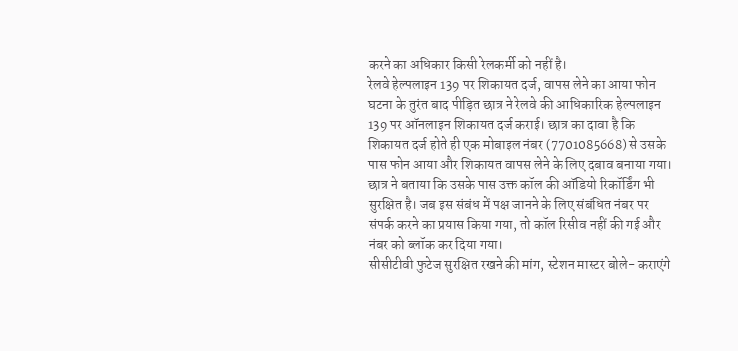करने का अधिकार किसी रेलकर्मी को नहीं है।
रेलवे हेल्पलाइन 139 पर शिकायत दर्ज, वापस लेने का आया फोन
घटना के तुरंत बाद पीड़ित छात्र ने रेलवे की आधिकारिक हेल्पलाइन 139 पर ऑनलाइन शिकायत दर्ज कराई। छात्र का दावा है कि शिकायत दर्ज होते ही एक मोबाइल नंबर (7701085668) से उसके पास फोन आया और शिकायत वापस लेने के लिए दबाव बनाया गया। छात्र ने बताया कि उसके पास उक्त कॉल की ऑडियो रिकॉर्डिंग भी सुरक्षित है। जब इस संबंध में पक्ष जानने के लिए संबंधित नंबर पर संपर्क करने का प्रयास किया गया, तो कॉल रिसीव नहीं की गई और नंबर को ब्लॉक कर दिया गया।
सीसीटीवी फुटेज सुरक्षित रखने की मांग, स्टेशन मास्टर बोले- कराएंगे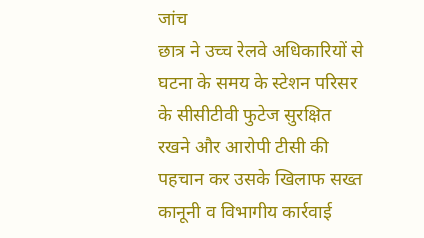जांच
छात्र ने उच्च रेलवे अधिकारियों से घटना के समय के स्टेशन परिसर के सीसीटीवी फुटेज सुरक्षित रखने और आरोपी टीसी की पहचान कर उसके खिलाफ सख्त कानूनी व विभागीय कार्रवाई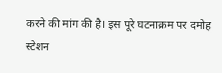करने की मांग की है। इस पूरे घटनाक्रम पर दमोह स्टेशन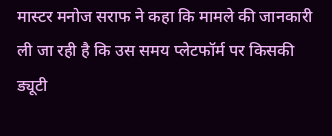मास्टर मनोज सराफ ने कहा कि मामले की जानकारी ली जा रही है कि उस समय प्लेटफॉर्म पर किसकी ड्यूटी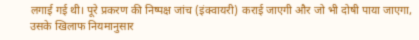लगाई गई थी। पूरे प्रकरण की निष्पक्ष जांच (इंक्वायरी) कराई जाएगी और जो भी दोषी पाया जाएगा, उसके खिलाफ नियमानुसार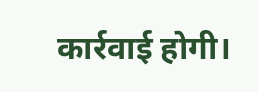कार्रवाई होगी।